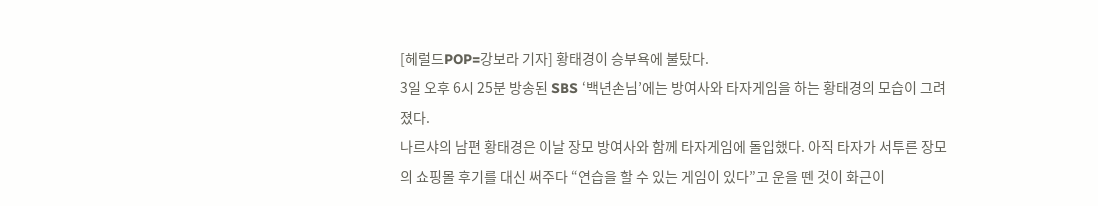[헤럴드POP=강보라 기자] 황태경이 승부욕에 불탔다.
3일 오후 6시 25분 방송된 SBS ‘백년손님’에는 방여사와 타자게임을 하는 황태경의 모습이 그려졌다.
나르샤의 남편 황태경은 이날 장모 방여사와 함께 타자게임에 돌입했다. 아직 타자가 서투른 장모의 쇼핑몰 후기를 대신 써주다 “연습을 할 수 있는 게임이 있다”고 운을 뗀 것이 화근이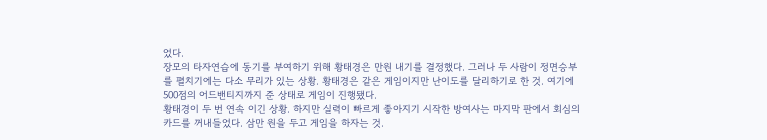었다.
장모의 타자연습에 동기를 부여하기 위해 황태경은 만원 내기를 결정했다. 그러나 두 사람이 정면승부를 펼치기에는 다소 무리가 있는 상황. 황태경은 같은 게임이지만 난이도를 달리하기로 한 것. 여기에 500점의 어드밴티지까지 준 상태로 게임이 진행됐다.
황태경이 두 번 연속 이긴 상황. 하지만 실력이 빠르게 좋아지기 시작한 방여사는 마지막 판에서 회심의 카드를 꺼내들었다. 삼만 원을 두고 게임을 하자는 것.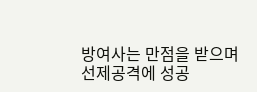방여사는 만점을 받으며 선제공격에 성공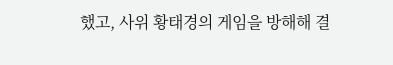했고, 사위 황태경의 게임을 방해해 결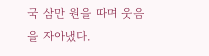국 삼만 원을 따며 웃음을 자아냈다.